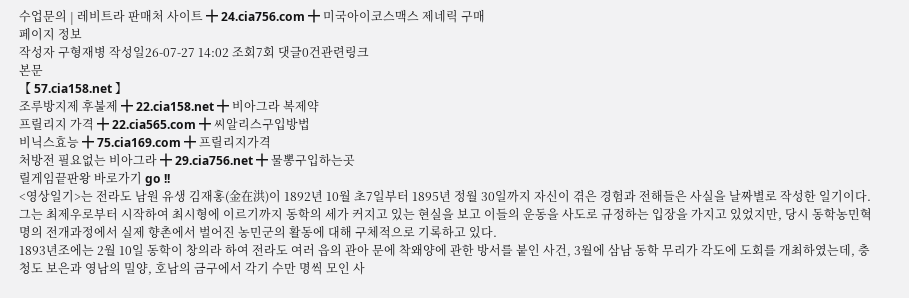수업문의 | 레비트라 판매처 사이트 ╋ 24.cia756.com ╋ 미국아이코스맥스 제네릭 구매
페이지 정보
작성자 구형재병 작성일26-07-27 14:02 조회7회 댓글0건관련링크
본문
【 57.cia158.net 】
조루방지제 후불제 ╋ 22.cia158.net ╋ 비아그라 복제약
프릴리지 가격 ╋ 22.cia565.com ╋ 씨알리스구입방법
비닉스효능 ╋ 75.cia169.com ╋ 프릴리지가격
처방전 필요없는 비아그라 ╋ 29.cia756.net ╋ 물뽕구입하는곳
릴게임끝판왕 바로가기 go !!
<영상일기>는 전라도 남원 유생 김재홍(金在洪)이 1892년 10월 초7일부터 1895년 정월 30일까지 자신이 겪은 경험과 전해들은 사실을 날짜별로 작성한 일기이다.
그는 최제우로부터 시작하여 최시형에 이르기까지 동학의 세가 커지고 있는 현실을 보고 이들의 운동을 사도로 규정하는 입장을 가지고 있었지만, 당시 동학농민혁명의 전개과정에서 실제 향촌에서 벌어진 농민군의 활동에 대해 구체적으로 기록하고 있다.
1893년조에는 2월 10일 동학이 창의라 하여 전라도 여러 읍의 관아 문에 착왜양에 관한 방서를 붙인 사건, 3월에 삼남 동학 무리가 각도에 도회를 개최하였는데, 충청도 보은과 영남의 밀양, 호남의 금구에서 각기 수만 명씩 모인 사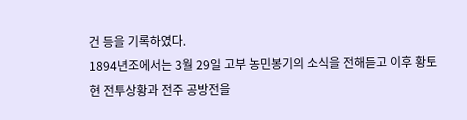건 등을 기록하였다.
1894년조에서는 3월 29일 고부 농민봉기의 소식을 전해듣고 이후 황토현 전투상황과 전주 공방전을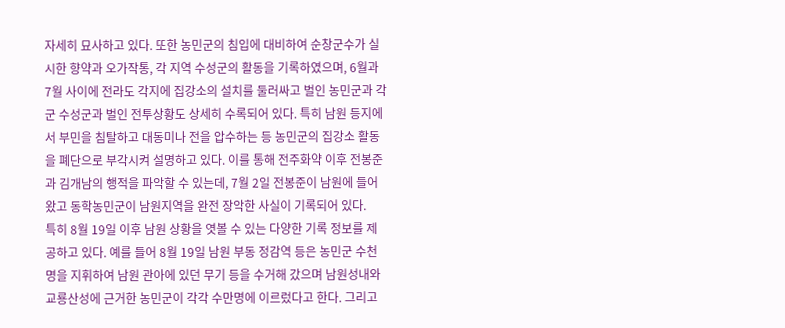자세히 묘사하고 있다. 또한 농민군의 침입에 대비하여 순창군수가 실시한 향약과 오가작통, 각 지역 수성군의 활동을 기록하였으며, 6월과 7월 사이에 전라도 각지에 집강소의 설치를 둘러싸고 벌인 농민군과 각군 수성군과 벌인 전투상황도 상세히 수록되어 있다. 특히 남원 등지에서 부민을 침탈하고 대동미나 전을 압수하는 등 농민군의 집강소 활동을 폐단으로 부각시켜 설명하고 있다. 이를 통해 전주화약 이후 전봉준과 김개남의 행적을 파악할 수 있는데, 7월 2일 전봉준이 남원에 들어왔고 동학농민군이 남원지역을 완전 장악한 사실이 기록되어 있다.
특히 8월 19일 이후 남원 상황을 엿볼 수 있는 다양한 기록 정보를 제공하고 있다. 예를 들어 8월 19일 남원 부동 정감역 등은 농민군 수천명을 지휘하여 남원 관아에 있던 무기 등을 수거해 갔으며 남원성내와 교룡산성에 근거한 농민군이 각각 수만명에 이르렀다고 한다. 그리고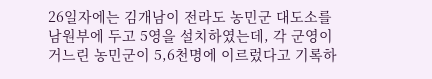26일자에는 김개남이 전라도 농민군 대도소를 남원부에 두고 5영을 설치하였는데, 각 군영이 거느린 농민군이 5,6천명에 이르렀다고 기록하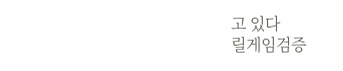고 있다
릴게임검증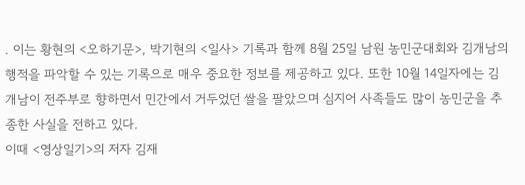. 이는 황현의 <오하기문>, 박기현의 <일사> 기록과 함께 8월 25일 남원 농민군대회와 김개남의 행적을 파악할 수 있는 기록으로 매우 중요한 정보를 제공하고 있다. 또한 10월 14일자에는 김개남이 전주부로 향하면서 민간에서 거두었던 쌀을 팔았으며 심지어 사족들도 많이 농민군을 추종한 사실을 전하고 있다.
이때 <영상일기>의 저자 김재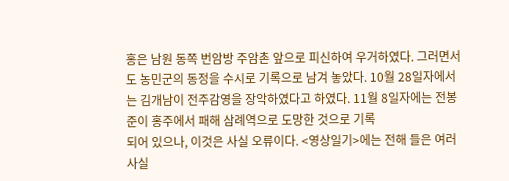홍은 남원 동쪽 번암방 주암촌 앞으로 피신하여 우거하였다. 그러면서도 농민군의 동정을 수시로 기록으로 남겨 놓았다. 10월 28일자에서는 김개남이 전주감영을 장악하였다고 하였다. 11월 8일자에는 전봉준이 홍주에서 패해 삼례역으로 도망한 것으로 기록
되어 있으나, 이것은 사실 오류이다. <영상일기>에는 전해 들은 여러 사실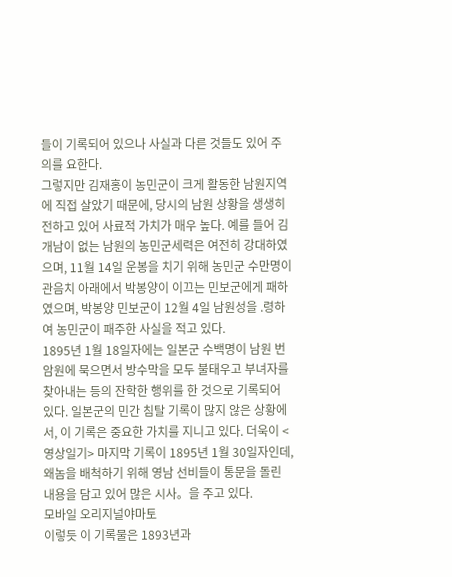들이 기록되어 있으나 사실과 다른 것들도 있어 주의를 요한다.
그렇지만 김재홍이 농민군이 크게 활동한 남원지역에 직접 살았기 때문에, 당시의 남원 상황을 생생히 전하고 있어 사료적 가치가 매우 높다. 예를 들어 김개남이 없는 남원의 농민군세력은 여전히 강대하였으며, 11월 14일 운봉을 치기 위해 농민군 수만명이 관음치 아래에서 박봉양이 이끄는 민보군에게 패하였으며, 박봉양 민보군이 12월 4일 남원성을 .령하여 농민군이 패주한 사실을 적고 있다.
1895년 1월 18일자에는 일본군 수백명이 남원 번암원에 묵으면서 방수막을 모두 불태우고 부녀자를 찾아내는 등의 잔학한 행위를 한 것으로 기록되어 있다. 일본군의 민간 침탈 기록이 많지 않은 상황에서, 이 기록은 중요한 가치를 지니고 있다. 더욱이 <영상일기> 마지막 기록이 1895년 1월 30일자인데, 왜놈을 배척하기 위해 영남 선비들이 통문을 돌린 내용을 담고 있어 많은 시사。을 주고 있다.
모바일 오리지널야마토
이렇듯 이 기록물은 1893년과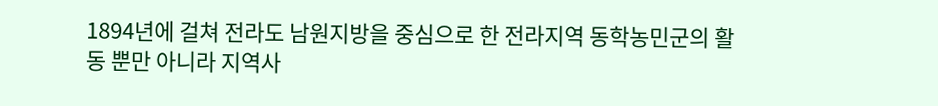1894년에 걸쳐 전라도 남원지방을 중심으로 한 전라지역 동학농민군의 활동 뿐만 아니라 지역사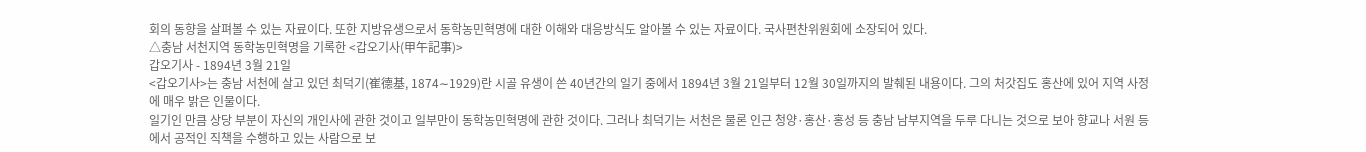회의 동향을 살펴볼 수 있는 자료이다. 또한 지방유생으로서 동학농민혁명에 대한 이해와 대응방식도 알아볼 수 있는 자료이다. 국사편찬위원회에 소장되어 있다.
△충남 서천지역 동학농민혁명을 기록한 <갑오기사(甲午記事)>
갑오기사 - 1894년 3월 21일
<갑오기사>는 충남 서천에 살고 있던 최덕기(崔德基, 1874∼1929)란 시골 유생이 쓴 40년간의 일기 중에서 1894년 3월 21일부터 12월 30일까지의 발췌된 내용이다. 그의 처갓집도 홍산에 있어 지역 사정에 매우 밝은 인물이다.
일기인 만큼 상당 부분이 자신의 개인사에 관한 것이고 일부만이 동학농민혁명에 관한 것이다. 그러나 최덕기는 서천은 물론 인근 청양·홍산·홍성 등 충남 남부지역을 두루 다니는 것으로 보아 향교나 서원 등에서 공적인 직책을 수행하고 있는 사람으로 보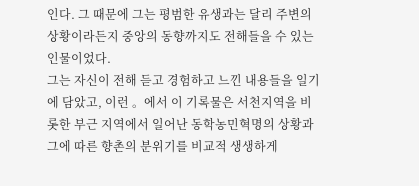인다. 그 때문에 그는 평범한 유생과는 달리 주변의 상황이라든지 중앙의 동향까지도 전해들을 수 있는 인물이었다.
그는 자신이 전해 듣고 경험하고 느낀 내용들을 일기에 담았고, 이런 。에서 이 기록물은 서천지역을 비롯한 부근 지역에서 일어난 동학농민혁명의 상황과 그에 따른 향촌의 분위기를 비교적 생생하게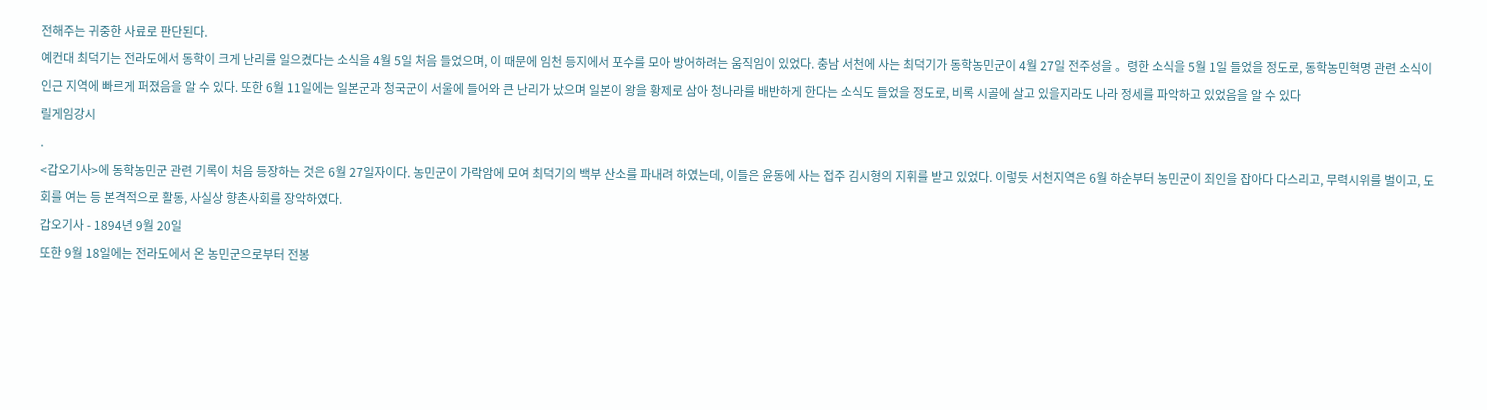전해주는 귀중한 사료로 판단된다.
예컨대 최덕기는 전라도에서 동학이 크게 난리를 일으켰다는 소식을 4월 5일 처음 들었으며, 이 때문에 임천 등지에서 포수를 모아 방어하려는 움직임이 있었다. 충남 서천에 사는 최덕기가 동학농민군이 4월 27일 전주성을 。령한 소식을 5월 1일 들었을 정도로, 동학농민혁명 관련 소식이 인근 지역에 빠르게 퍼졌음을 알 수 있다. 또한 6월 11일에는 일본군과 청국군이 서울에 들어와 큰 난리가 났으며 일본이 왕을 황제로 삼아 청나라를 배반하게 한다는 소식도 들었을 정도로, 비록 시골에 살고 있을지라도 나라 정세를 파악하고 있었음을 알 수 있다
릴게임강시
.
<갑오기사>에 동학농민군 관련 기록이 처음 등장하는 것은 6월 27일자이다. 농민군이 가락암에 모여 최덕기의 백부 산소를 파내려 하였는데, 이들은 윤동에 사는 접주 김시형의 지휘를 받고 있었다. 이렇듯 서천지역은 6월 하순부터 농민군이 죄인을 잡아다 다스리고, 무력시위를 벌이고, 도회를 여는 등 본격적으로 활동, 사실상 향촌사회를 장악하였다.
갑오기사 - 1894년 9월 20일
또한 9월 18일에는 전라도에서 온 농민군으로부터 전봉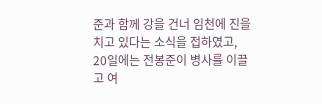준과 함께 강을 건너 임천에 진을 치고 있다는 소식을 접하였고, 20일에는 전봉준이 병사를 이끌고 여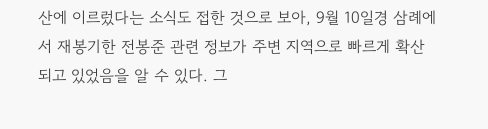산에 이르렀다는 소식도 접한 것으로 보아, 9월 10일경 삼례에서 재봉기한 전봉준 관련 정보가 주변 지역으로 빠르게 확산되고 있었음을 알 수 있다. 그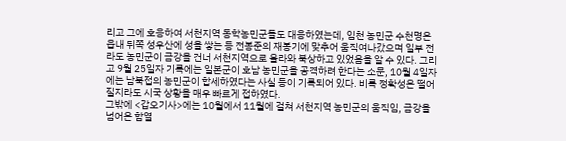리고 그에 호응하여 서천지역 동학농민군들도 대응하였는데, 임천 농민군 수천명은 읍내 뒤쪽 성우산에 성을 쌓는 등 전봉준의 재봉기에 맞추어 움직여나갔으며 일부 전라도 농민군이 금강을 건너 서천지역으로 올라와 북상하고 있었음을 알 수 있다. 그리고 9월 25일자 기록에는 일본군이 호남 농민군을 공격하려 한다는 소문, 10월 4일자에는 남북접의 농민군이 합세하였다는 사실 등이 기록되어 있다. 비록 정확성은 떨어질지라도 시국 상황을 매우 빠르게 접하였다.
그밖에 <갑오기사>에는 10월에서 11월에 걸쳐 서천지역 농민군의 움직임, 금강을 넘어온 함열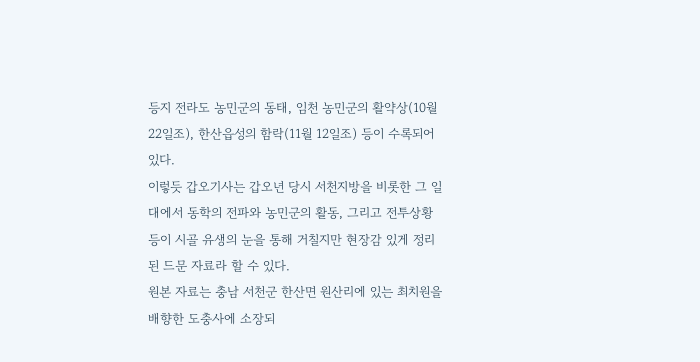등지 전라도 농민군의 동태, 임천 농민군의 활약상(10월 22일조), 한산읍성의 함락(11월 12일조) 등이 수록되어 있다.
이렇듯 갑오기사는 갑오년 당시 서천지방을 비롯한 그 일대에서 동학의 전파와 농민군의 활동, 그리고 전투상황 등이 시골 유생의 눈을 통해 거칠지만 현장감 있게 정리된 드문 자료라 할 수 있다.
원본 자료는 충남 서천군 한산면 원산리에 있는 최치원을 배향한 도충사에 소장되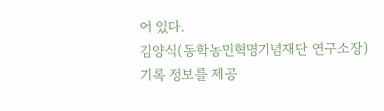어 있다.
김양식(동학농민혁명기념재단 연구소장)
기록 정보를 제공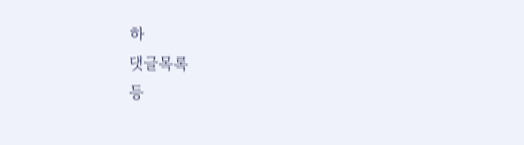하
댓글목록
등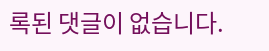록된 댓글이 없습니다.